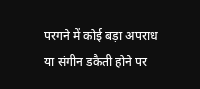परगने में कोई बड़ा अपराध या संगीन डकैती होने पर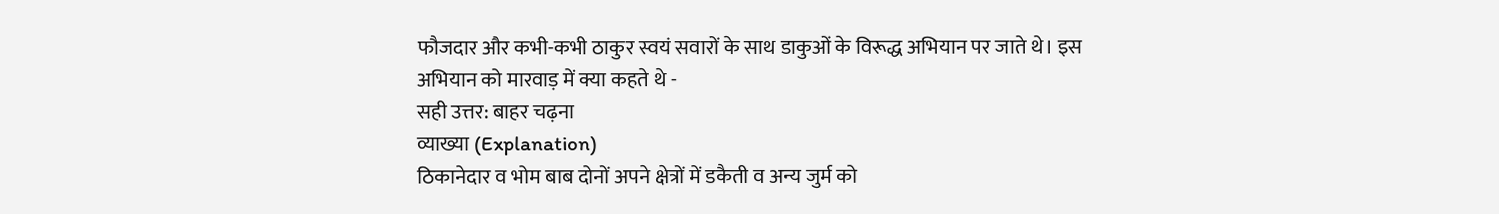फौजदार और कभी-कभी ठाकुर स्वयं सवारों के साथ डाकुओं के विरूद्ध अभियान पर जाते थे। इस अभियान को मारवाड़ में क्या कहते थे -
सही उत्तर: बाहर चढ़ना
व्याख्या (Explanation)
ठिकानेदार व भोम बाब दोनों अपने क्षेत्रों में डकैती व अन्य जुर्म को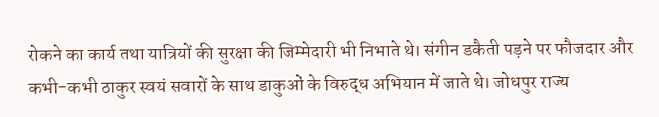रोकने का कार्य तथा यात्रियों की सुरक्षा की जिम्मेदारी भी निभाते थे। संगीन डकैती पड़ने पर फौजदार और कभी-कभी ठाकुर स्वयं सवारों के साथ डाकुओं के विरुद्ध अभियान में जाते थे। जोधपुर राज्य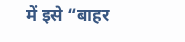में इसे “बाहर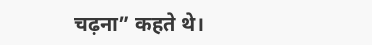चढ़ना” कहते थे।